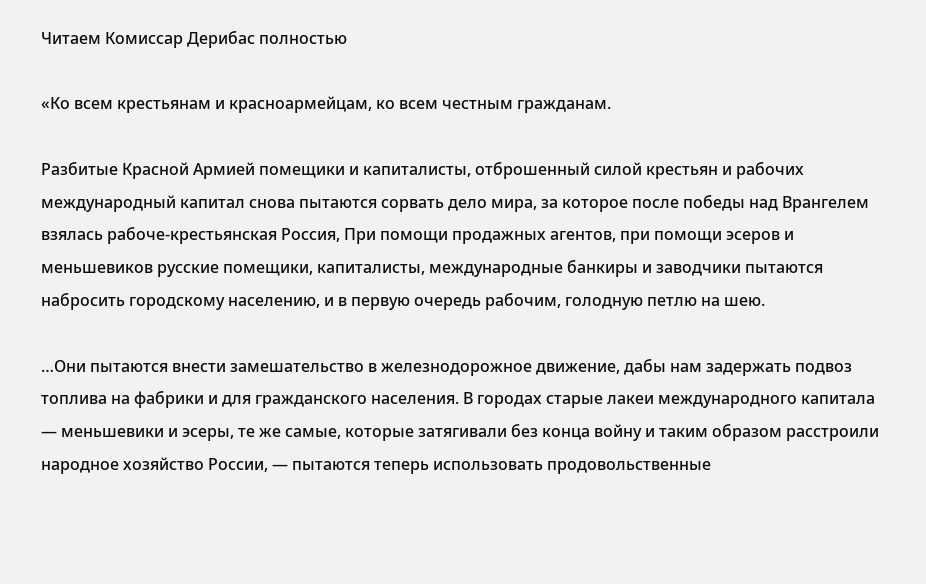Читаем Комиссар Дерибас полностью

«Ко всем крестьянам и красноармейцам, ко всем честным гражданам.

Разбитые Красной Армией помещики и капиталисты, отброшенный силой крестьян и рабочих международный капитал снова пытаются сорвать дело мира, за которое после победы над Врангелем взялась рабоче-крестьянская Россия, При помощи продажных агентов, при помощи эсеров и меньшевиков русские помещики, капиталисты, международные банкиры и заводчики пытаются набросить городскому населению, и в первую очередь рабочим, голодную петлю на шею.

…Они пытаются внести замешательство в железнодорожное движение, дабы нам задержать подвоз топлива на фабрики и для гражданского населения. В городах старые лакеи международного капитала — меньшевики и эсеры, те же самые, которые затягивали без конца войну и таким образом расстроили народное хозяйство России, — пытаются теперь использовать продовольственные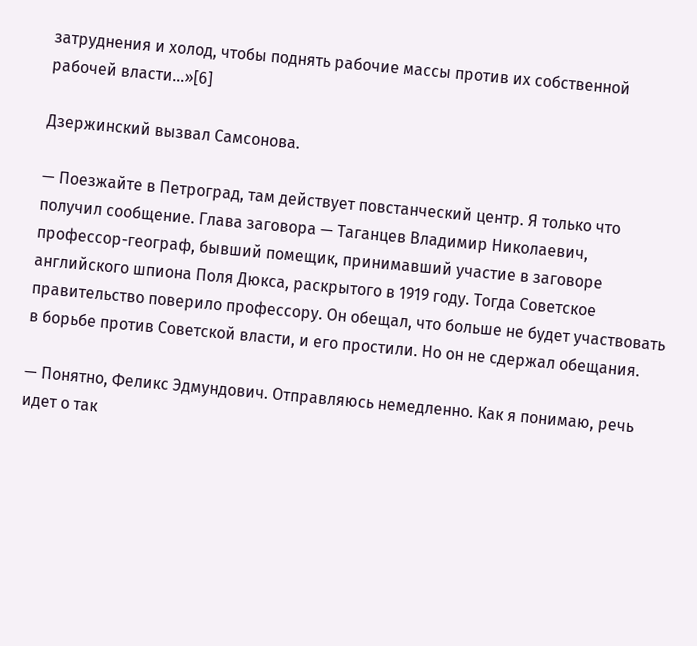затруднения и холод, чтобы поднять рабочие массы против их собственной рабочей власти…»[6]

Дзержинский вызвал Самсонова.

— Поезжайте в Петроград, там действует повстанческий центр. Я только что получил сообщение. Глава заговора — Таганцев Владимир Николаевич, профессор-географ, бывший помещик, принимавший участие в заговоре английского шпиона Поля Дюкса, раскрытого в 1919 году. Тогда Советское правительство поверило профессору. Он обещал, что больше не будет участвовать в борьбе против Советской власти, и его простили. Но он не сдержал обещания.

— Понятно, Феликс Эдмундович. Отправляюсь немедленно. Как я понимаю, речь идет о так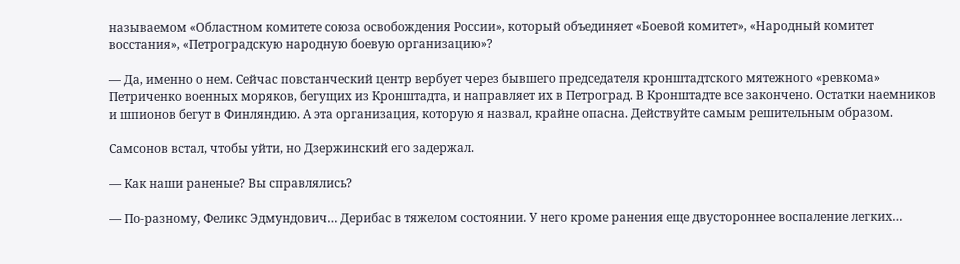называемом «Областном комитете союза освобождения России», который объединяет «Боевой комитет», «Народный комитет восстания», «Петроградскую народную боевую организацию»?

— Да, именно о нем. Сейчас повстанческий центр вербует через бывшего председателя кронштадтского мятежного «ревкома» Петриченко военных моряков, бегущих из Кронштадта, и направляет их в Петроград. В Кронштадте все закончено. Остатки наемников и шпионов бегут в Финляндию. А эта организация, которую я назвал, крайне опасна. Действуйте самым решительным образом.

Самсонов встал, чтобы уйти, но Дзержинский его задержал.

— Как наши раненые? Вы справлялись?

— По-разному, Феликс Эдмундович… Дерибас в тяжелом состоянии. У него кроме ранения еще двустороннее воспаление легких…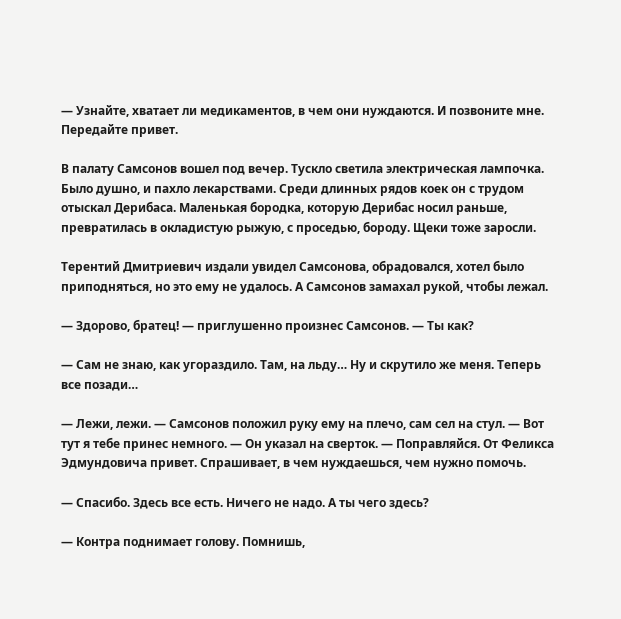— Узнайте, хватает ли медикаментов, в чем они нуждаются. И позвоните мне. Передайте привет.

В палату Самсонов вошел под вечер. Тускло светила электрическая лампочка. Было душно, и пахло лекарствами. Среди длинных рядов коек он с трудом отыскал Дерибаса. Маленькая бородка, которую Дерибас носил раньше, превратилась в окладистую рыжую, с проседью, бороду. Щеки тоже заросли.

Терентий Дмитриевич издали увидел Самсонова, обрадовался, хотел было приподняться, но это ему не удалось. А Самсонов замахал рукой, чтобы лежал.

— Здорово, братец! — приглушенно произнес Самсонов. — Ты как?

— Сам не знаю, как угораздило. Там, на льду… Ну и скрутило же меня. Теперь все позади…

— Лежи, лежи. — Самсонов положил руку ему на плечо, сам сел на стул. — Вот тут я тебе принес немного. — Он указал на сверток. — Поправляйся. От Феликса Эдмундовича привет. Спрашивает, в чем нуждаешься, чем нужно помочь.

— Спасибо. Здесь все есть. Ничего не надо. А ты чего здесь?

— Контра поднимает голову. Помнишь,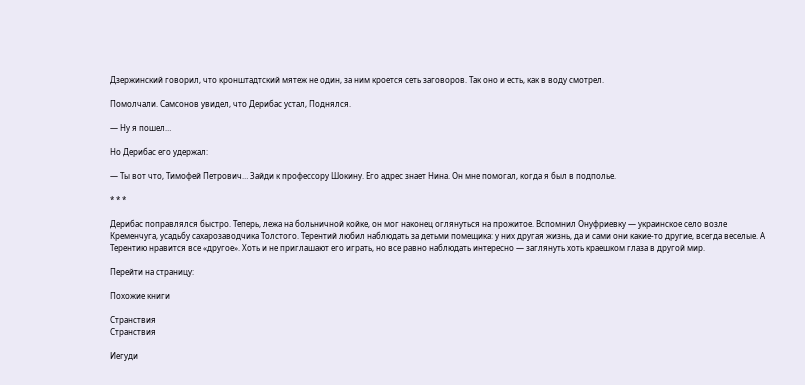Дзержинский говорил, что кронштадтский мятеж не один, за ним кроется сеть заговоров. Так оно и есть, как в воду смотрел.

Помолчали. Самсонов увидел, что Дерибас устал, Поднялся.

— Ну я пошел…

Но Дерибас его удержал:

— Ты вот что, Тимофей Петрович… Зайди к профессору Шокину. Его адрес знает Нина. Он мне помогал, когда я был в подполье.

* * *

Дерибас поправлялся быстро. Теперь, лежа на больничной койке, он мог наконец оглянуться на прожитое. Вспомнил Онуфриевку — украинское село возле Кременчуга, усадьбу сахарозаводчика Толстого. Терентий любил наблюдать за детьми помещика: у них другая жизнь, да и сами они какие-то другие, всегда веселые. А Терентию нравится все «другое». Хоть и не приглашают его играть, но все равно наблюдать интересно — заглянуть хоть краешком глаза в другой мир.

Перейти на страницу:

Похожие книги

Странствия
Странствия

Иегуди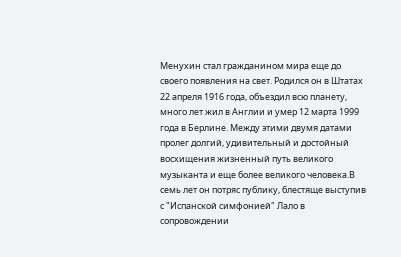Менухин стал гражданином мира еще до своего появления на свет. Родился он в Штатах 22 апреля 1916 года, объездил всю планету, много лет жил в Англии и умер 12 марта 1999 года в Берлине. Между этими двумя датами пролег долгий, удивительный и достойный восхищения жизненный путь великого музыканта и еще более великого человека.В семь лет он потряс публику, блестяще выступив с "Испанской симфонией" Лало в сопровождении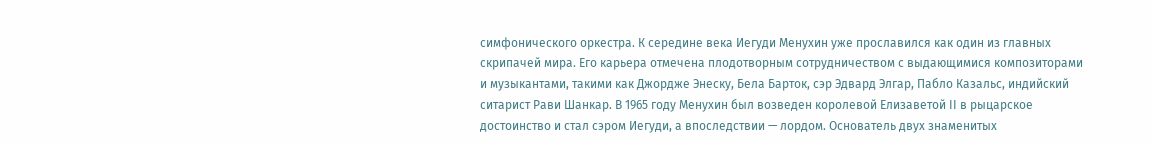симфонического оркестра. К середине века Иегуди Менухин уже прославился как один из главных скрипачей мира. Его карьера отмечена плодотворным сотрудничеством с выдающимися композиторами и музыкантами, такими как Джордже Энеску, Бела Барток, сэр Эдвард Элгар, Пабло Казальс, индийский ситарист Рави Шанкар. В 1965 году Менухин был возведен королевой Елизаветой II в рыцарское достоинство и стал сэром Иегуди, а впоследствии — лордом. Основатель двух знаменитых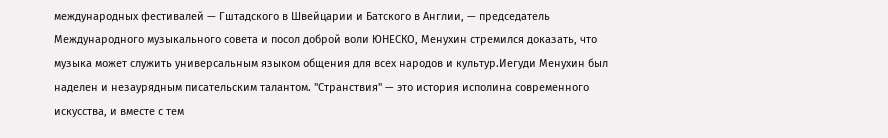международных фестивалей — Гштадского в Швейцарии и Батского в Англии, — председатель Международного музыкального совета и посол доброй воли ЮНЕСКО, Менухин стремился доказать, что музыка может служить универсальным языком общения для всех народов и культур.Иегуди Менухин был наделен и незаурядным писательским талантом. "Странствия" — это история исполина современного искусства, и вместе с тем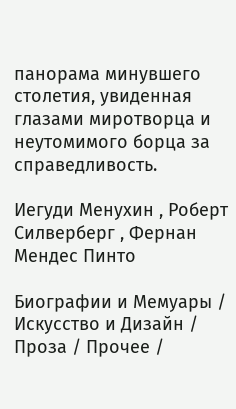панорама минувшего столетия, увиденная глазами миротворца и неутомимого борца за справедливость.

Иегуди Менухин , Роберт Силверберг , Фернан Мендес Пинто

Биографии и Мемуары / Искусство и Дизайн / Проза / Прочее /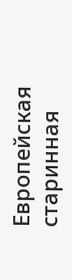Европейская старинная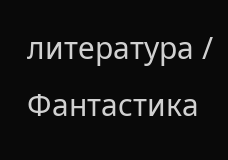литература / Фантастика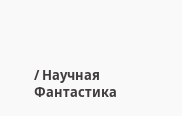/ Научная Фантастика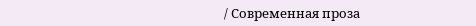/ Современная проза